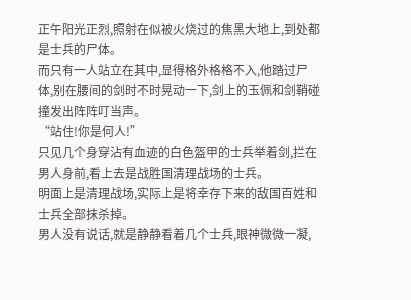正午阳光正烈,照射在似被火烧过的焦黑大地上,到处都是士兵的尸体。
而只有一人站立在其中,显得格外格格不入,他踏过尸体,别在腰间的剑时不时晃动一下,剑上的玉佩和剑鞘碰撞发出阵阵叮当声。
“站住!你是何人!”
只见几个身穿沾有血迹的白色盔甲的士兵举着剑,拦在男人身前,看上去是战胜国清理战场的士兵。
明面上是清理战场,实际上是将幸存下来的敌国百姓和士兵全部抹杀掉。
男人没有说话,就是静静看着几个士兵,眼神微微一凝,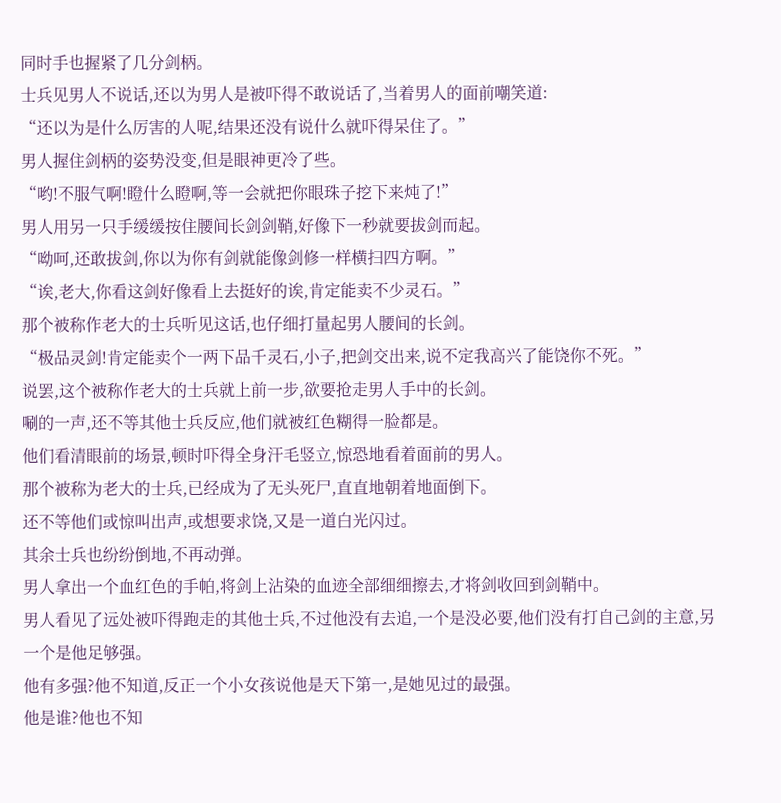同时手也握紧了几分剑柄。
士兵见男人不说话,还以为男人是被吓得不敢说话了,当着男人的面前嘲笑道:
“还以为是什么厉害的人呢,结果还没有说什么就吓得呆住了。”
男人握住剑柄的姿势没变,但是眼神更冷了些。
“哟!不服气啊!瞪什么瞪啊,等一会就把你眼珠子挖下来炖了!”
男人用另一只手缓缓按住腰间长剑剑鞘,好像下一秒就要拔剑而起。
“呦呵,还敢拔剑,你以为你有剑就能像剑修一样横扫四方啊。”
“诶,老大,你看这剑好像看上去挺好的诶,肯定能卖不少灵石。”
那个被称作老大的士兵听见这话,也仔细打量起男人腰间的长剑。
“极品灵剑!肯定能卖个一两下品千灵石,小子,把剑交出来,说不定我高兴了能饶你不死。”
说罢,这个被称作老大的士兵就上前一步,欲要抢走男人手中的长剑。
唰的一声,还不等其他士兵反应,他们就被红色糊得一脸都是。
他们看清眼前的场景,顿时吓得全身汗毛竖立,惊恐地看着面前的男人。
那个被称为老大的士兵,已经成为了无头死尸,直直地朝着地面倒下。
还不等他们或惊叫出声,或想要求饶,又是一道白光闪过。
其余士兵也纷纷倒地,不再动弹。
男人拿出一个血红色的手帕,将剑上沾染的血迹全部细细擦去,才将剑收回到剑鞘中。
男人看见了远处被吓得跑走的其他士兵,不过他没有去追,一个是没必要,他们没有打自己剑的主意,另一个是他足够强。
他有多强?他不知道,反正一个小女孩说他是天下第一,是她见过的最强。
他是谁?他也不知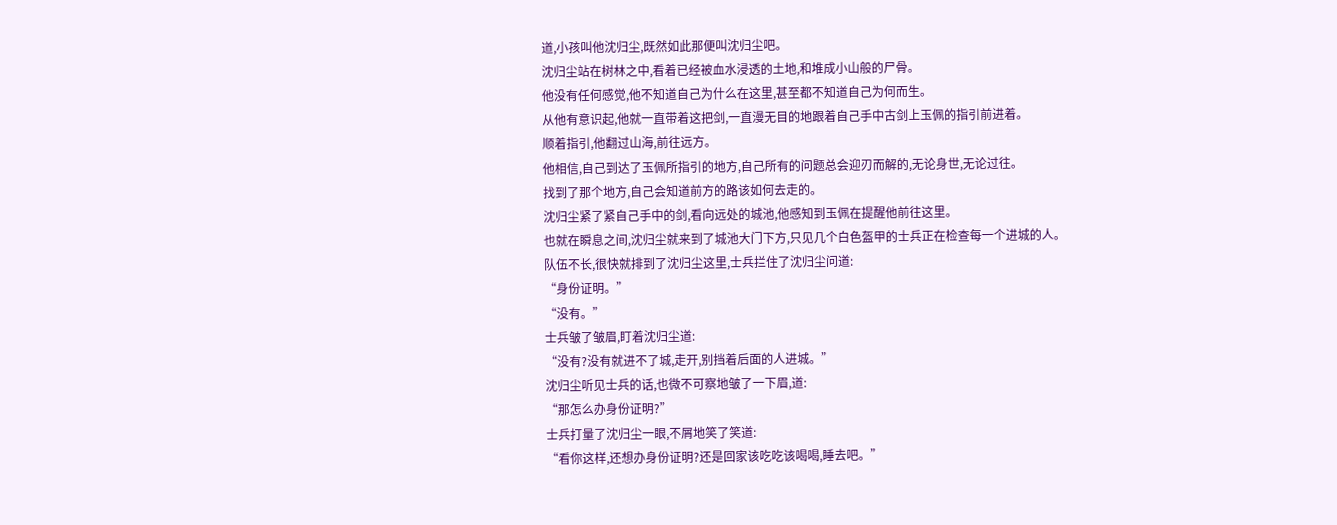道,小孩叫他沈归尘,既然如此那便叫沈归尘吧。
沈归尘站在树林之中,看着已经被血水浸透的土地,和堆成小山般的尸骨。
他没有任何感觉,他不知道自己为什么在这里,甚至都不知道自己为何而生。
从他有意识起,他就一直带着这把剑,一直漫无目的地跟着自己手中古剑上玉佩的指引前进着。
顺着指引,他翻过山海,前往远方。
他相信,自己到达了玉佩所指引的地方,自己所有的问题总会迎刃而解的,无论身世,无论过往。
找到了那个地方,自己会知道前方的路该如何去走的。
沈归尘紧了紧自己手中的剑,看向远处的城池,他感知到玉佩在提醒他前往这里。
也就在瞬息之间,沈归尘就来到了城池大门下方,只见几个白色盔甲的士兵正在检查每一个进城的人。
队伍不长,很快就排到了沈归尘这里,士兵拦住了沈归尘问道:
“身份证明。”
“没有。”
士兵皱了皱眉,盯着沈归尘道:
“没有?没有就进不了城,走开,别挡着后面的人进城。”
沈归尘听见士兵的话,也微不可察地皱了一下眉,道:
“那怎么办身份证明?”
士兵打量了沈归尘一眼,不屑地笑了笑道:
“看你这样,还想办身份证明?还是回家该吃吃该喝喝,睡去吧。”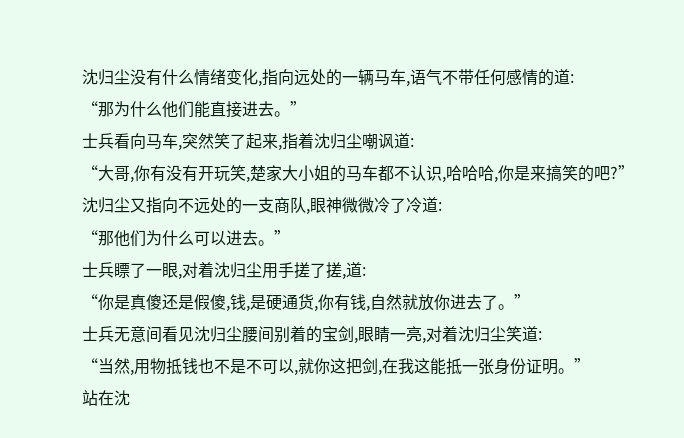沈归尘没有什么情绪变化,指向远处的一辆马车,语气不带任何感情的道:
“那为什么他们能直接进去。”
士兵看向马车,突然笑了起来,指着沈归尘嘲讽道:
“大哥,你有没有开玩笑,楚家大小姐的马车都不认识,哈哈哈,你是来搞笑的吧?”
沈归尘又指向不远处的一支商队,眼神微微冷了冷道:
“那他们为什么可以进去。”
士兵瞟了一眼,对着沈归尘用手搓了搓,道:
“你是真傻还是假傻,钱,是硬通货,你有钱,自然就放你进去了。”
士兵无意间看见沈归尘腰间别着的宝剑,眼睛一亮,对着沈归尘笑道:
“当然,用物抵钱也不是不可以,就你这把剑,在我这能抵一张身份证明。”
站在沈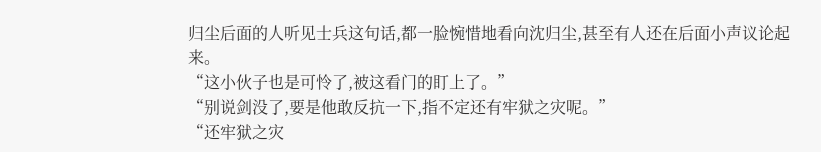归尘后面的人听见士兵这句话,都一脸惋惜地看向沈归尘,甚至有人还在后面小声议论起来。
“这小伙子也是可怜了,被这看门的盯上了。”
“别说剑没了,要是他敢反抗一下,指不定还有牢狱之灾呢。”
“还牢狱之灾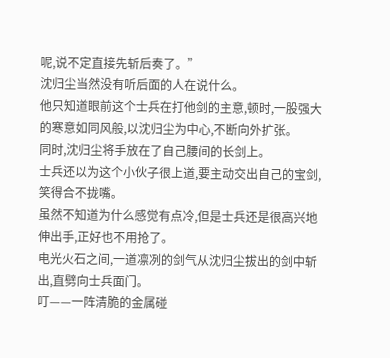呢,说不定直接先斩后奏了。”
沈归尘当然没有听后面的人在说什么。
他只知道眼前这个士兵在打他剑的主意,顿时,一股强大的寒意如同风般,以沈归尘为中心,不断向外扩张。
同时,沈归尘将手放在了自己腰间的长剑上。
士兵还以为这个小伙子很上道,要主动交出自己的宝剑,笑得合不拢嘴。
虽然不知道为什么感觉有点冷,但是士兵还是很高兴地伸出手,正好也不用抢了。
电光火石之间,一道凛冽的剑气从沈归尘拔出的剑中斩出,直劈向士兵面门。
叮——一阵清脆的金属碰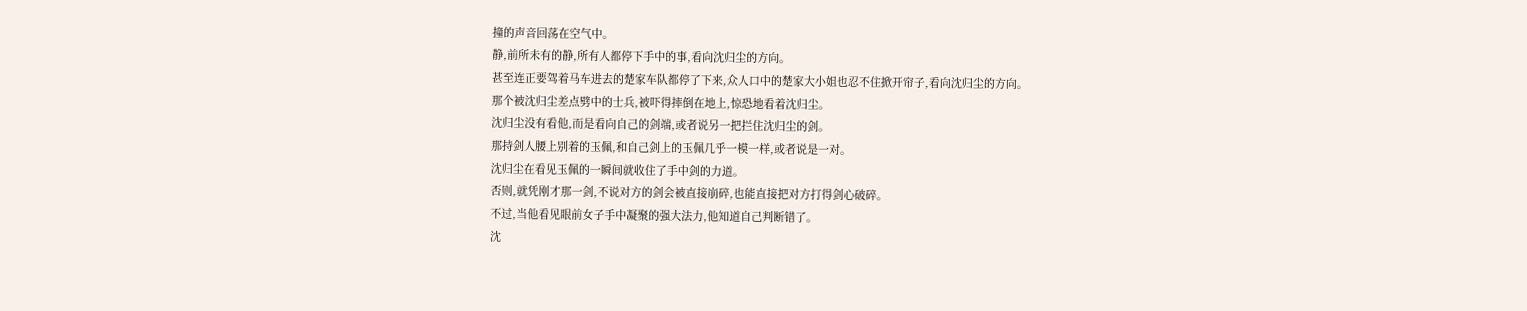撞的声音回荡在空气中。
静,前所未有的静,所有人都停下手中的事,看向沈归尘的方向。
甚至连正要驾着马车进去的楚家车队都停了下来,众人口中的楚家大小姐也忍不住掀开帘子,看向沈归尘的方向。
那个被沈归尘差点劈中的士兵,被吓得摔倒在地上,惊恐地看着沈归尘。
沈归尘没有看他,而是看向自己的剑端,或者说另一把拦住沈归尘的剑。
那持剑人腰上别着的玉佩,和自己剑上的玉佩几乎一模一样,或者说是一对。
沈归尘在看见玉佩的一瞬间就收住了手中剑的力道。
否则,就凭刚才那一剑,不说对方的剑会被直接崩碎,也能直接把对方打得剑心破碎。
不过,当他看见眼前女子手中凝聚的强大法力,他知道自己判断错了。
沈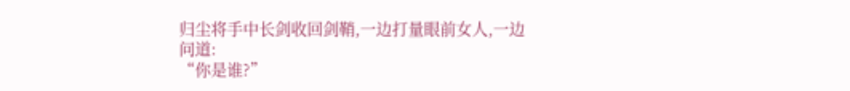归尘将手中长剑收回剑鞘,一边打量眼前女人,一边问道:
“你是谁?”